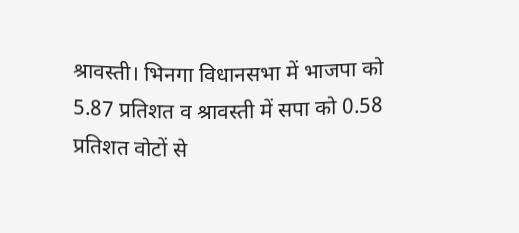श्रावस्ती। भिनगा विधानसभा में भाजपा को 5.87 प्रतिशत व श्रावस्ती में सपा को 0.58 प्रतिशत वोटों से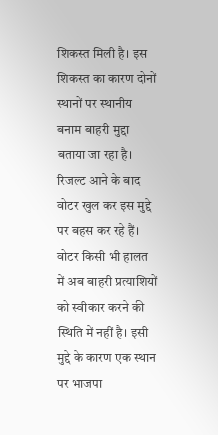शिकस्त मिली है। इस शिकस्त का कारण दोनों स्थानों पर स्थानीय बनाम बाहरी मुद्दा बताया जा रहा है। रिजल्ट आने के बाद वोटर खुल कर इस मुद्दे पर बहस कर रहे हैं। वोटर किसी भी हालत में अब बाहरी प्रत्याशियों को स्वीकार करने की स्थिति में नहीं है। इसी मुद्दे के कारण एक स्थान पर भाजपा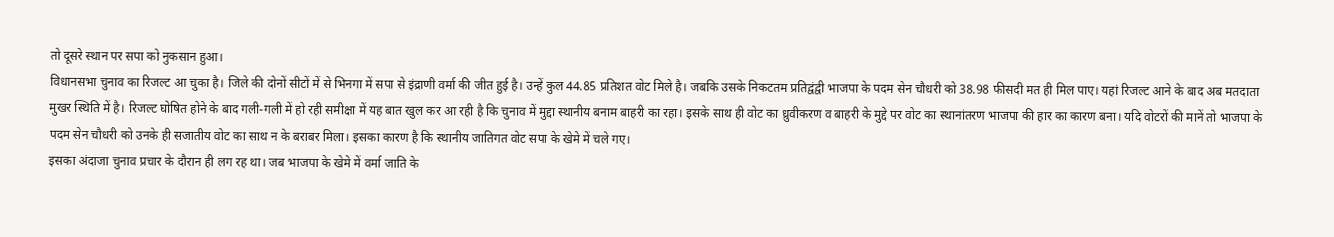तो दूसरे स्थान पर सपा को नुकसान हुआ।
विधानसभा चुनाव का रिजल्ट आ चुका है। जिले की दोनों सीटों में से भिनगा में सपा से इंद्राणी वर्मा की जीत हुई है। उन्हें कुल 44.85 प्रतिशत वोट मिले है। जबकि उसके निकटतम प्रतिद्वंद्वी भाजपा के पदम सेन चौधरी को 38.98 फीसदी मत ही मिल पाए। यहां रिजल्ट आने के बाद अब मतदाता मुखर स्थिति में है। रिजल्ट घोषित होने के बाद गली-गली में हो रही समीक्षा में यह बात खुल कर आ रही है कि चुनाव में मुद्दा स्थानीय बनाम बाहरी का रहा। इसके साथ ही वोट का ध्रुवीकरण व बाहरी के मुद्दे पर वोट का स्थानांतरण भाजपा की हार का कारण बना। यदि वोटरों की मानें तो भाजपा के पदम सेन चौधरी को उनके ही सजातीय वोट का साथ न के बराबर मिला। इसका कारण है कि स्थानीय जातिगत वोट सपा के खेमे में चले गए।
इसका अंदाजा चुनाव प्रचार के दौरान ही लग रह था। जब भाजपा के खेमे में वर्मा जाति के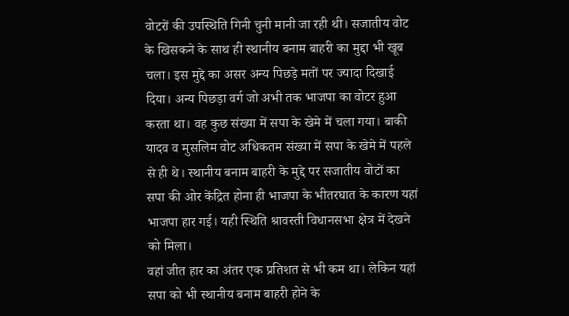वोटरों की उपस्थिति गिनी चुनी मानी जा रही थी। सजातीय वोट के खिसकने के साथ ही स्थानीय बनाम बाहरी का मुद्दा भी खूब चला। इस मुद्दे का असर अन्य पिछड़े मतों पर ज्यादा दिखाई दिया। अन्य पिछड़ा वर्ग जो अभी तक भाजपा का वोटर हुआ करता था। वह कुछ संख्या में सपा के खेमे में चला गया। बाकी यादव व मुसलिम वोट अधिकतम संख्या में सपा के खेमे में पहले से ही थे। स्थानीय बनाम बाहरी के मुद्दे पर सजातीय वोटों का सपा की ओर केंद्रित होना ही भाजपा के भीतरघात के कारण यहां भाजपा हार गई। यही स्थिति श्रावस्ती विधानसभा क्षेत्र में देखने को मिला।
वहां जीत हार का अंतर एक प्रतिशत से भी कम था। लेकिन यहां सपा को भी स्थानीय बनाम बाहरी होने के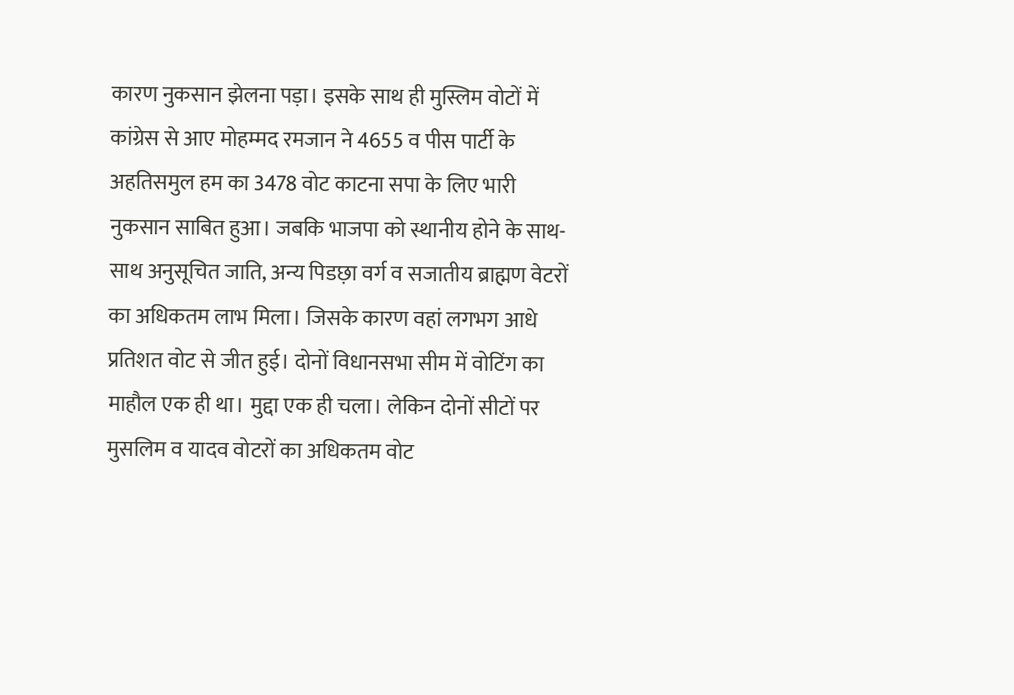कारण नुकसान झेलना पड़ा। इसके साथ ही मुस्लिम वोटों में कांग्रेस से आए मोहम्मद रमजान ने 4655 व पीस पार्टी के अहतिसमुल हम का 3478 वोट काटना सपा के लिए भारी नुकसान साबित हुआ। जबकि भाजपा को स्थानीय होने के साथ-साथ अनुसूचित जाति, अन्य पिडछ़ा वर्ग व सजातीय ब्राह्मण वेटरों का अधिकतम लाभ मिला। जिसके कारण वहां लगभग आधे प्रतिशत वोट से जीत हुई। दोनों विधानसभा सीम में वोटिंग का माहौल एक ही था। मुद्दा एक ही चला। लेकिन दोनों सीटों पर मुसलिम व यादव वोटरों का अधिकतम वोट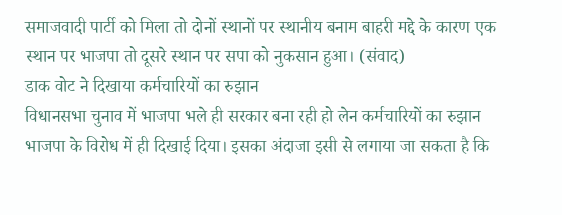समाजवादी पार्टी को मिला तो दोनों स्थानों पर स्थानीय बनाम बाहरी मद्दे के कारण एक स्थान पर भाजपा तो दूसरे स्थान पर सपा को नुकसान हुआ। (संवाद)
डाक वोट ने दिखाया कर्मचारियों का रुझान
विधानसभा चुनाव में भाजपा भले ही सरकार बना रही हो लेन कर्मचारियों का रुझान भाजपा के विरोध में ही दिखाई दिया। इसका अंदाजा इसी से लगाया जा सकता है कि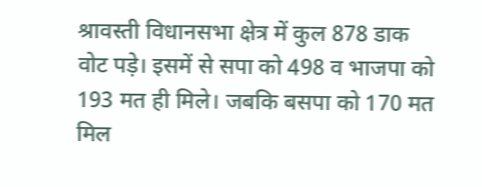श्रावस्ती विधानसभा क्षेत्र में कुल 878 डाक वोट पड़े। इसमें से सपा को 498 व भाजपा को 193 मत ही मिले। जबकि बसपा को 170 मत मिल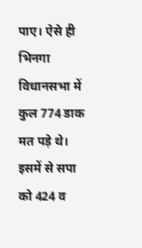पाए। ऐसे ही भिनगा विधानसभा में कुल 774 डाक मत पड़े थे। इसमें से सपा को 424 व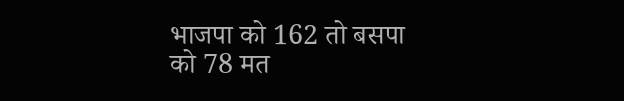भाजपा को 162 तो बसपा को 78 मत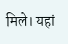मिले। यहां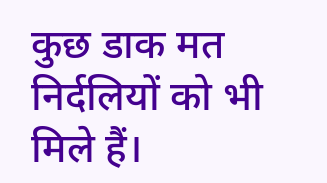कुछ डाक मत निर्दलियों को भी मिले हैं।